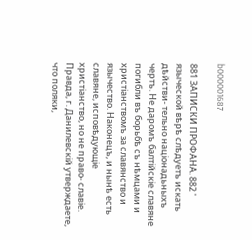b000001687

881 ЗАПИСКИ ПРОФАНА. 882 ' языческой вѣрѣ слѣдуетъ искать дѣйстви- тельно націонадьныхъ чертъ. Не даромъ балтійскіе славяне погибли въ борьбѣ съ нѣмцами и христіанствомъ за славянство и язычество. Наконецъ, и нынѣ есть славяне, исповѣдующіе христіанство, но не право- славіе. Правда, г. Данилевскій утверждаете, что поляки,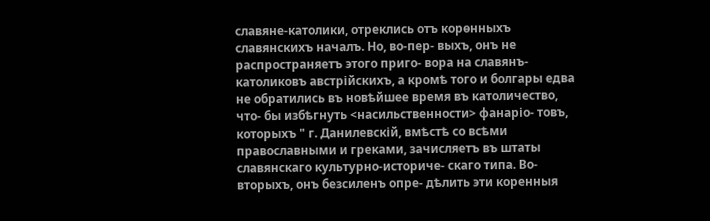славяне-католики, отреклись отъ корѳнныхъ славянскихъ началъ. Но, во-пер- выхъ, онъ не распространяетъ этого приго- вора на славянъ-католиковъ австрійскихъ, а кромѣ того и болгары едва не обратились въ новѣйшее время въ католичество, что- бы избѣгнуть <насильственности> фанаріо- товъ, которыхъ " г. Данилевскій, вмѣстѣ со всѣми православными и греками, зачисляетъ въ штаты славянскаго культурно-историче- скаго типа. Во-вторыхъ, онъ безсиленъ опре- дѣлить эти коренныя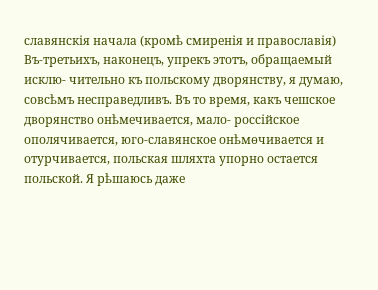славянскія начала (кромѣ смиренія и православія) Въ-третьихъ, наконецъ, упрекъ этотъ, обращаемый исклю- чительно къ польскому дворянству, я думаю, совсѣмъ несправедливъ. Въ то время, какъ чешское дворянство онѣмечивается, мало- россійское ополячивается, юго-славянское онѣмѳчивается и отурчивается, польская шляхта упорно остается польской. Я рѣшаюсь даже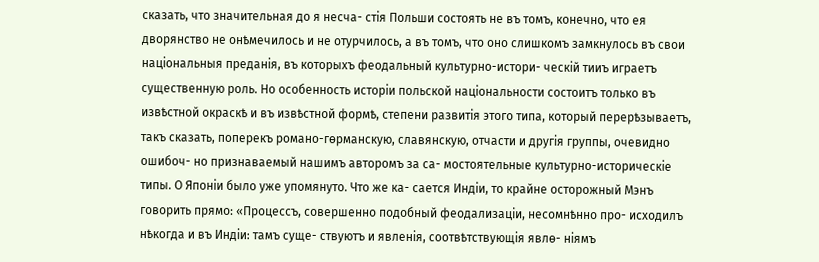сказать, что значительная до я несча- стія Польши состоять не въ томъ, конечно, что ея дворянство не онѣмечилось и не отурчилось, а въ томъ, что оно слишкомъ замкнулось въ свои національныя преданія, въ которыхъ феодальный культурно-истори- ческій тииъ играетъ существенную роль. Но особенность исторіи польской національности состоитъ только въ извѣстной окраскѣ и въ извѣстной формѣ, степени развитія этого типа, который перерѣзываетъ, такъ сказать, поперекъ романо-гѳрманскую, славянскую, отчасти и другія группы, очевидно ошибоч- но признаваемый нашимъ авторомъ за са- мостоятельные культурно-историческіе типы. О Японіи было уже упомянуто. Что же ка- сается Индіи, то крайне осторожный Мэнъ говорить прямо: «Процессъ, совершенно подобный феодализаціи, несомнѣнно про- исходилъ нѣкогда и въ Индіи: тамъ суще- ствуютъ и явленія, соотвѣтствующія явлѳ- ніямъ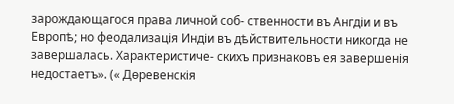зарождающагося права личной соб- ственности въ Ангдіи и въ Европѣ; но феодализація Индіи въ дѣйствительности никогда не завершалась. Характеристиче- скихъ признаковъ ея завершенія недостаетъ». (« Дѳревенскія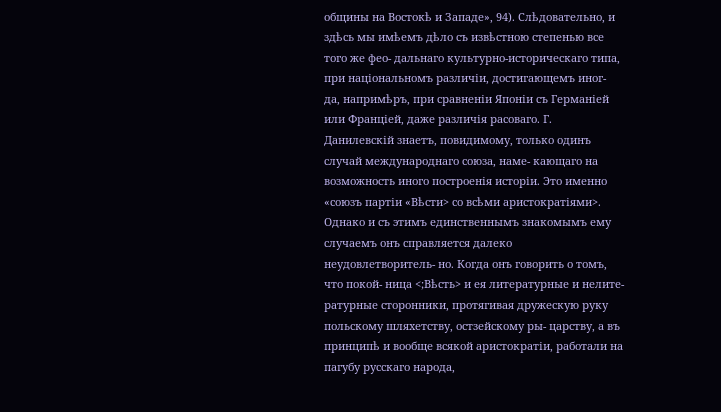общины на Востокѣ и Западе», 94). Слѣдовательно, и здѣсь мы имѣемъ дѣло съ извѣстною степенью все того же фео- дальнаго культурно-историческаго типа, при національномъ различіи, достигающемъ иног- да, напримѣръ, при сравненіи Японіи съ Германіей или Франціей, даже различія расоваго. Г. Данилевскій знаетъ, повидимому, только одинъ случай международнаго союза, наме- кающаго на возможность иного построенія исторіи. Это именно «союзъ партіи «Вѣсти> со всѣми аристократіями>. Однако и съ этимъ единственнымъ знакомымъ ему случаемъ онъ справляется далеко неудовлетворитель- но. Когда онъ говорить о томъ, что покой- ница <;Вѣсть> и ея литературные и нелите- ратурные сторонники, протягивая дружескую руку польскому шляхетству, остзейскому ры- царству, а въ принципѣ и вообще всякой аристократіи, работали на пагубу русскаго народа,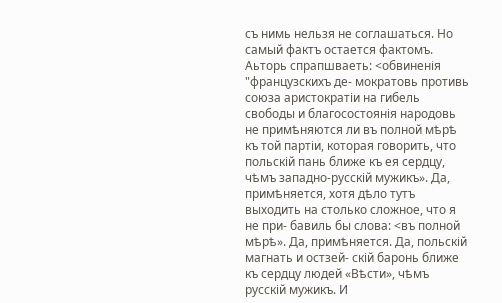съ нимь нельзя не соглашаться. Но самый фактъ остается фактомъ. Аьторь спрапшваеть: <обвиненія "французскихъ де- мократовь противь союза аристократіи на гибель свободы и благосостоянія народовь не примѣняются ли въ полной мѣрѣ къ той партіи, которая говорить, что польскій пань ближе къ ея сердцу, чѣмъ западно-русскій мужикъ». Да, примѣняется, хотя дѣло тутъ выходить на столько сложное, что я не при- бавиль бы слова: <въ полной мѣрѣ». Да, примѣняется. Да, польскій магнать и остзей- скій баронь ближе къ сердцу людей «Вѣсти», чѣмъ русскій мужикъ. И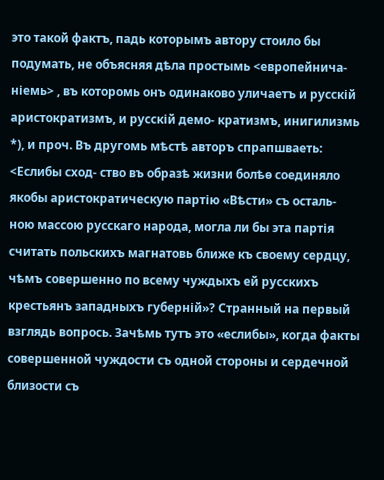это такой фактъ, падь которымъ автору стоило бы подумать, не объясняя дѣла простымь <европейнича- ніемь> , въ которомь онъ одинаково уличаетъ и русскій аристократизмъ, и русскій демо- кратизмъ, инигилизмь *), и проч. Въ другомь мѣстѣ авторъ спрапшваеть: <Еслибы сход- ство въ образѣ жизни болѣѳ соединяло якобы аристократическую партію «Вѣсти» съ осталь- ною массою русскаго народа, могла ли бы эта партія считать польскихъ магнатовь ближе къ своему сердцу, чѣмъ совершенно по всему чуждыхъ ей русскихъ крестьянъ западныхъ губерній»? Странный на первый взглядь вопрось. Зачѣмь тутъ это «еслибы», когда факты совершенной чуждости съ одной стороны и сердечной близости съ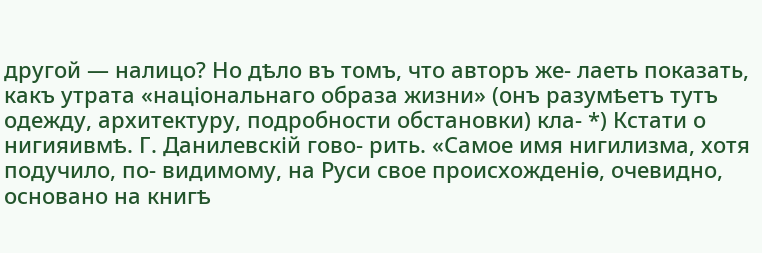другой — налицо? Но дѣло въ томъ, что авторъ же- лаеть показать, какъ утрата «національнаго образа жизни» (онъ разумѣетъ тутъ одежду, архитектуру, подробности обстановки) кла- *) Кстати о нигияивмѣ. Г. Данилевскій гово- рить. «Самое имя нигилизма, хотя подучило, по- видимому, на Руси свое происхожденіѳ, очевидно, основано на книгѣ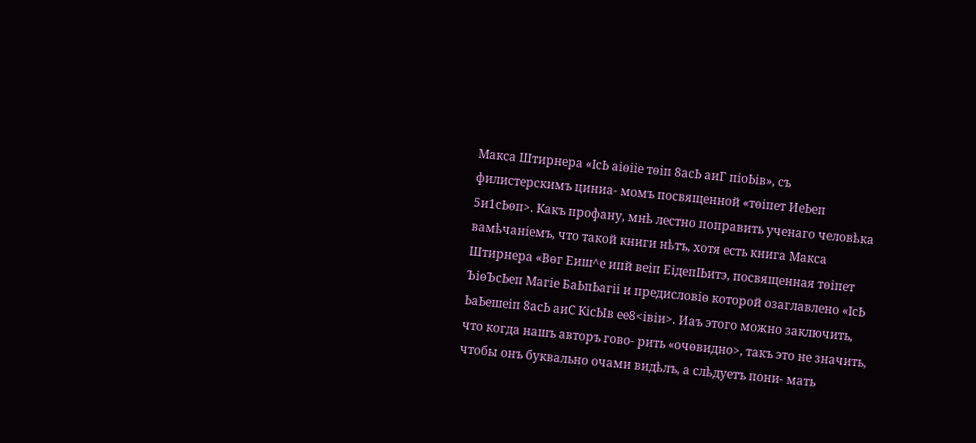Макса Штирнера «ІсЬ аіѳііе тѳіп 8асЬ аиГ піоЬів», съ филистерскимъ циниа- момъ посвященной «тѳіпет ИеЬеп 5и1сЬѳп>. Какъ профану, мнѣ лестно поправить ученаго человѣка вамѣчаніемъ, что такой книги нѣтъ, хотя есть книга Макса Штирнера «Вѳг Еиш^е ипй веіп ЕідепІЬитэ, посвященная тѳіпет ЪіѳЪсЬеп Магіе БаЬпЬагіі и предисловіѳ которой озаглавлено «ІсЬ ЬаЬешеіп 8асЬ аиС КісЫв ее8<івіи>. Иаъ этого можно заключить, что когда нашъ авторъ гово- рить «очѳвидно>, такъ это не значить, чтобы онъ буквально очами видѣлъ, а слѣдуетъ пони- мать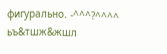фигурально. -^^^?^^^^ ьъ&тшж&жшл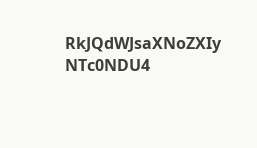RkJQdWJsaXNoZXIy NTc0NDU4